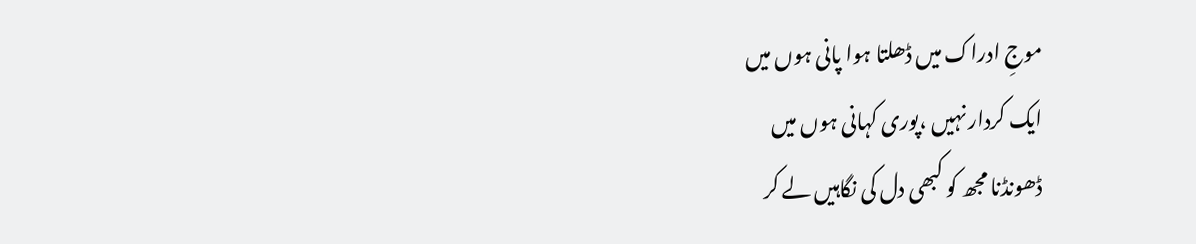موجِ ادراک میں ڈھلتا ہوا پانی ہوں میں
ایک کردار نہیں ،پوری کہانی ہوں میں
ڈھونڈنا مجھ کو کبھی دل کی نگاہیں لے کر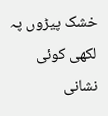خشک پیڑوں پہ لکھی کوئی نشانی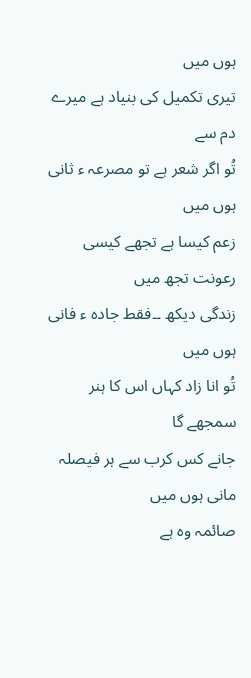ہوں میں
تیری تکمیل کی بنیاد ہے میرے دم سے
تُو اگر شعر ہے تو مصرعہ ء ثانی ہوں میں
زعم کیسا ہے تجھے کیسی رعونت تجھ میں
زندگی دیکھ ۔۔فقط جادہ ء فانی ہوں میں
تُو انا زاد کہاں اس کا ہنر سمجھے گا
جانے کس کرب سے ہر فیصلہ مانی ہوں میں
صائمہ وہ ہے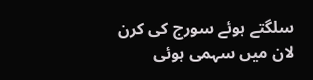سلگتے ہوئے سورج کی کرن
لان میں سہمی ہوئی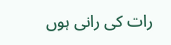رات کی رانی ہوں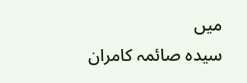میں
سیدہ صائمہ کامران